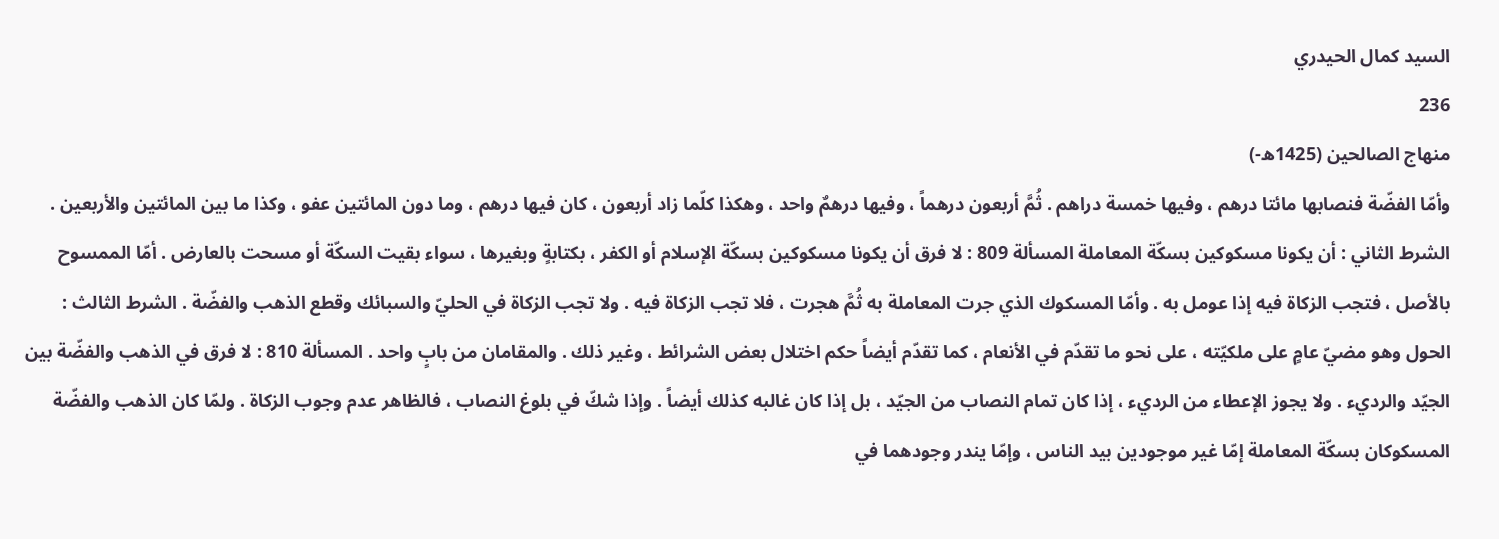السيد كمال الحيدري
236
منهاج الصالحين (1425ه-)
وأمّا الفضّة فنصابها مائتا درهم ، وفيها خمسة دراهم . ثُمَّ أربعون درهماً ، وفيها درهمٌ واحد ، وهكذا كلّما زاد أربعون ، كان فيها درهم ، وما دون المائتين عفو ، وكذا ما بين المائتين والأربعين . الشرط الثاني : أن يكونا مسكوكين بسكّة المعاملة المسألة 809 : لا فرق أن يكونا مسكوكين بسكّة الإسلام أو الكفر ، بكتابةٍ وبغيرها ، سواء بقيت السكّة أو مسحت بالعارض . أمّا الممسوح بالأصل ، فتجب الزكاة فيه إذا عومل به . وأمّا المسكوك الذي جرت المعاملة به ثُمَّ هجرت ، فلا تجب الزكاة فيه . ولا تجب الزكاة في الحليّ والسبائك وقطع الذهب والفضّة . الشرط الثالث : الحول وهو مضيّ عامٍ على ملكيّته ، على نحو ما تقدّم في الأنعام ، كما تقدّم أيضاً حكم اختلال بعض الشرائط ، وغير ذلك . والمقامان من بابٍ واحد . المسألة 810 : لا فرق في الذهب والفضّة بين الجيّد والرديء . ولا يجوز الإعطاء من الرديء ، إذا كان تمام النصاب من الجيّد ، بل إذا كان غالبه كذلك أيضاً . وإذا شكّ في بلوغ النصاب ، فالظاهر عدم وجوب الزكاة . ولمّا كان الذهب والفضّة المسكوكان بسكّة المعاملة إمّا غير موجودين بيد الناس ، وإمّا يندر وجودهما في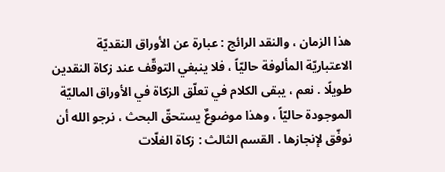هذا الزمان ، والنقد الرائج : عبارة عن الأوراق النقديّة الاعتباريّة المألوفة حاليّاً ، فلا ينبغي التوقّف عند زكاة النقدين طويلًا . نعم ، يبقى الكلام في تعلّق الزكاة في الأوراق الماليّة الموجودة حاليّاً ، وهذا موضوعٌ يستحقّ البحث ، نرجو الله أن نوفّق لإنجازها . القسم الثالث : زكاة الغلّات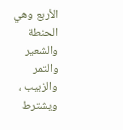الأربع وهي الحنطة والشعير والتمر والزبيب ، ويشترط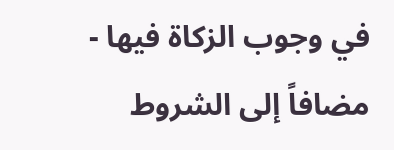في وجوب الزكاة فيها - مضافاً إلى الشروط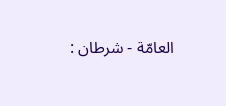العامّة - شرطان :